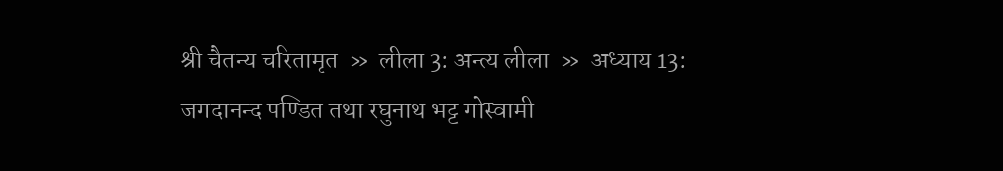श्री चैतन्य चरितामृत  »  लीला 3: अन्त्य लीला  »  अध्याय 13: जगदानन्द पण्डित तथा रघुनाथ भट्ट गोस्वामी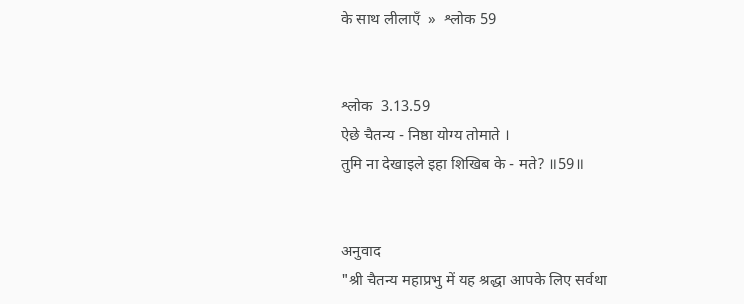के साथ लीलाएँ  »  श्लोक 59


श्लोक  3.13.59
ऐछे चैतन्य - निष्ठा योग्य तोमाते ।
तुमि ना देखाइले इहा शिखिब के - मते? ॥59॥


अनुवाद
"श्री चैतन्य महाप्रभु में यह श्रद्धा आपके लिए सर्वथा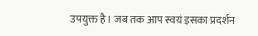उपयुक्त है। जब तक आप स्वयं इसका प्रदर्शन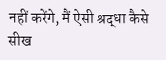नहीं करेंगे, मैं ऐसी श्रद्धा कैसे सीख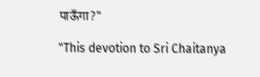पाऊँगा?"

"This devotion to Sri Chaitanya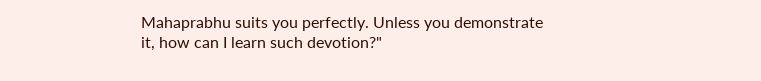Mahaprabhu suits you perfectly. Unless you demonstrate it, how can I learn such devotion?"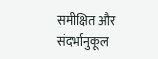समीक्षित और संदर्भानुकूल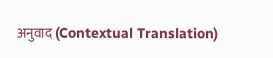अनुवाद (Contextual Translation)